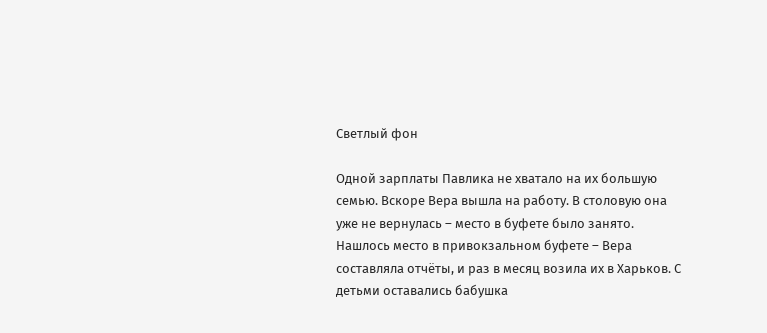Светлый фон

Одной зарплаты Павлика не хватало на их большую семью. Вскоре Вера вышла на работу. В столовую она уже не вернулась – место в буфете было занято. Нашлось место в привокзальном буфете – Вера составляла отчёты, и раз в месяц возила их в Харьков. С детьми оставались бабушка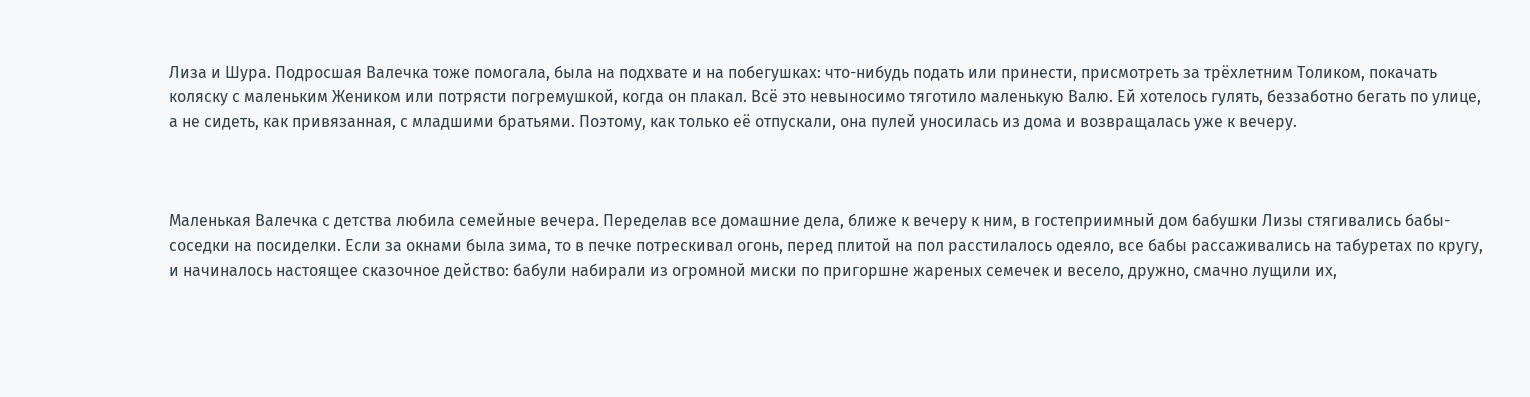Лиза и Шура. Подросшая Валечка тоже помогала, была на подхвате и на побегушках: что-нибудь подать или принести, присмотреть за трёхлетним Толиком, покачать коляску с маленьким Жеником или потрясти погремушкой, когда он плакал. Всё это невыносимо тяготило маленькую Валю. Ей хотелось гулять, беззаботно бегать по улице, а не сидеть, как привязанная, с младшими братьями. Поэтому, как только её отпускали, она пулей уносилась из дома и возвращалась уже к вечеру.



Маленькая Валечка с детства любила семейные вечера. Переделав все домашние дела, ближе к вечеру к ним, в гостеприимный дом бабушки Лизы стягивались бабы-соседки на посиделки. Если за окнами была зима, то в печке потрескивал огонь, перед плитой на пол расстилалось одеяло, все бабы рассаживались на табуретах по кругу, и начиналось настоящее сказочное действо: бабули набирали из огромной миски по пригоршне жареных семечек и весело, дружно, смачно лущили их,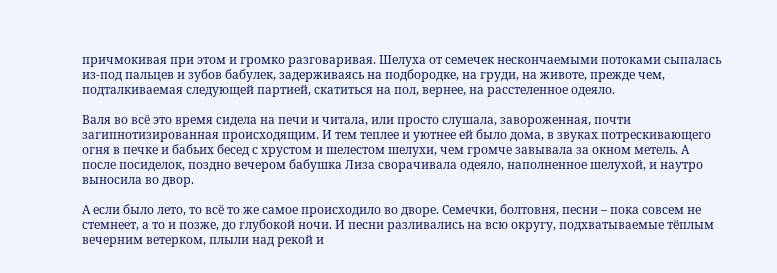причмокивая при этом и громко разговаривая. Шелуха от семечек нескончаемыми потоками сыпалась из-под пальцев и зубов бабулек, задерживаясь на подбородке, на груди, на животе, прежде чем, подталкиваемая следующей партией, скатиться на пол, вернее, на расстеленное одеяло.

Валя во всё это время сидела на печи и читала, или просто слушала, завороженная, почти загипнотизированная происходящим. И тем теплее и уютнее ей было дома, в звуках потрескивающего огня в печке и бабьих бесед с хрустом и шелестом шелухи, чем громче завывала за окном метель. А после посиделок, поздно вечером бабушка Лиза сворачивала одеяло, наполненное шелухой, и наутро выносила во двор.

А если было лето, то всё то же самое происходило во дворе. Семечки, болтовня, песни – пока совсем не стемнеет, а то и позже, до глубокой ночи. И песни разливались на всю округу, подхватываемые тёплым вечерним ветерком, плыли над рекой и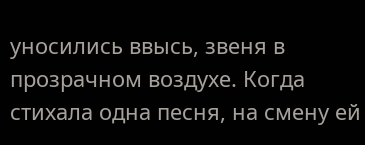уносились ввысь, звеня в прозрачном воздухе. Когда стихала одна песня, на смену ей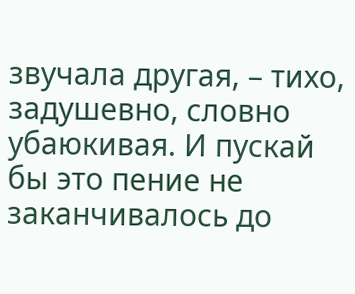звучала другая, – тихо, задушевно, словно убаюкивая. И пускай бы это пение не заканчивалось до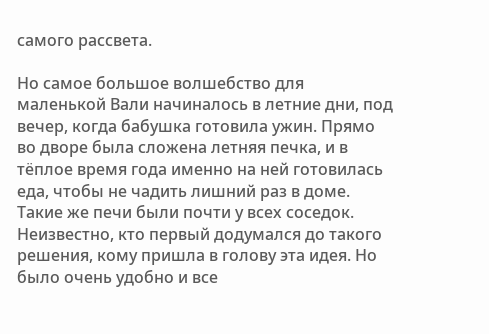самого рассвета.

Но самое большое волшебство для маленькой Вали начиналось в летние дни, под вечер, когда бабушка готовила ужин. Прямо во дворе была сложена летняя печка, и в тёплое время года именно на ней готовилась еда, чтобы не чадить лишний раз в доме. Такие же печи были почти у всех соседок. Неизвестно, кто первый додумался до такого решения, кому пришла в голову эта идея. Но было очень удобно и все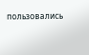пользовались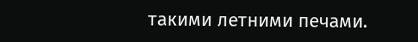такими летними печами.